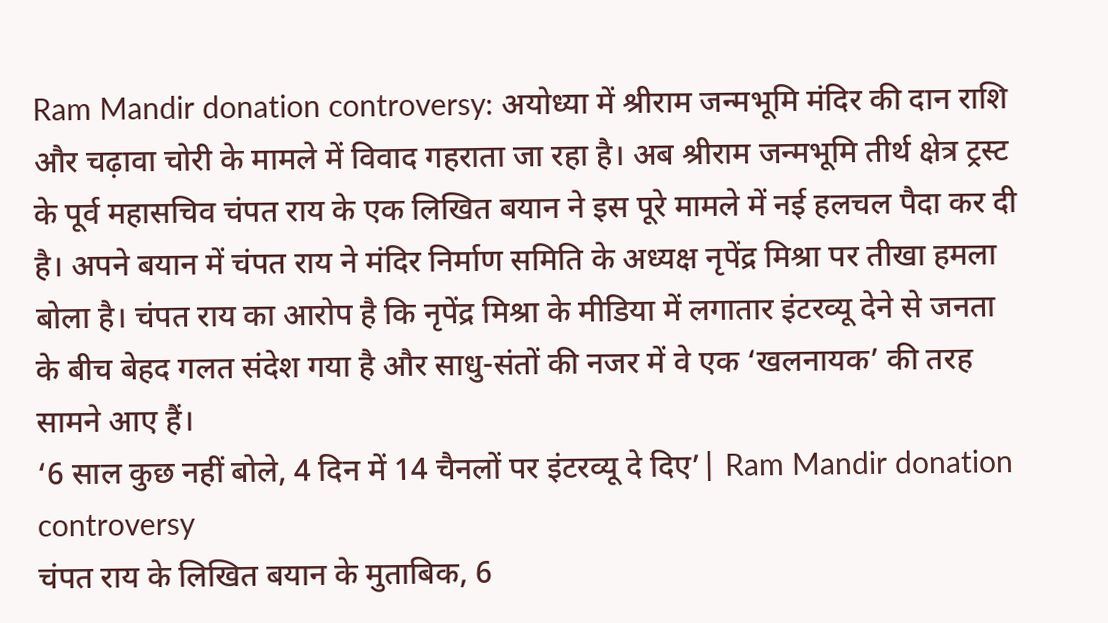Ram Mandir donation controversy: अयोध्या में श्रीराम जन्मभूमि मंदिर की दान राशि और चढ़ावा चोरी के मामले में विवाद गहराता जा रहा है। अब श्रीराम जन्मभूमि तीर्थ क्षेत्र ट्रस्ट के पूर्व महासचिव चंपत राय के एक लिखित बयान ने इस पूरे मामले में नई हलचल पैदा कर दी है। अपने बयान में चंपत राय ने मंदिर निर्माण समिति के अध्यक्ष नृपेंद्र मिश्रा पर तीखा हमला बोला है। चंपत राय का आरोप है कि नृपेंद्र मिश्रा के मीडिया में लगातार इंटरव्यू देने से जनता के बीच बेहद गलत संदेश गया है और साधु-संतों की नजर में वे एक ‘खलनायक’ की तरह सामने आए हैं।
‘6 साल कुछ नहीं बोले, 4 दिन में 14 चैनलों पर इंटरव्यू दे दिए’| Ram Mandir donation controversy
चंपत राय के लिखित बयान के मुताबिक, 6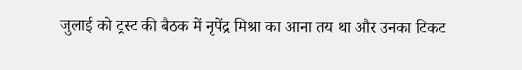जुलाई को ट्रस्ट की बैठक में नृपेंद्र मिश्रा का आना तय था और उनका टिकट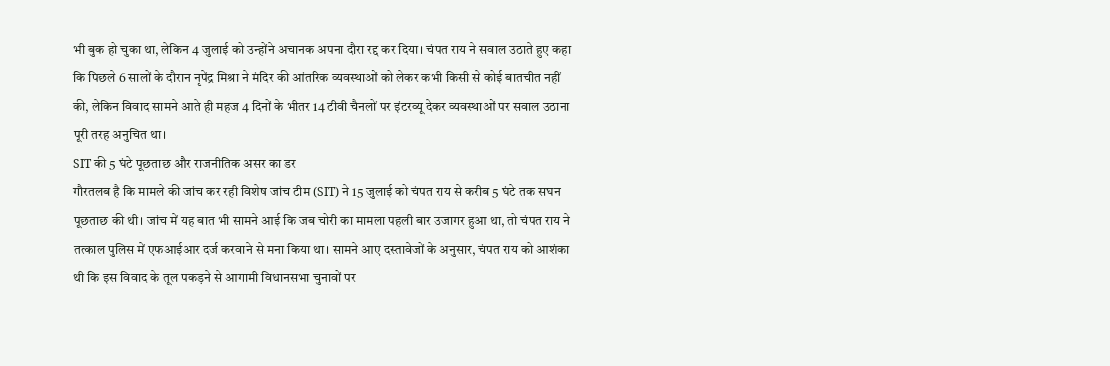भी बुक हो चुका था, लेकिन 4 जुलाई को उन्होंने अचानक अपना दौरा रद्द कर दिया। चंपत राय ने सवाल उठाते हुए कहा कि पिछले 6 सालों के दौरान नृपेंद्र मिश्रा ने मंदिर की आंतरिक व्यवस्थाओं को लेकर कभी किसी से कोई बातचीत नहीं की, लेकिन विवाद सामने आते ही महज 4 दिनों के भीतर 14 टीवी चैनलों पर इंटरव्यू देकर व्यवस्थाओं पर सवाल उठाना पूरी तरह अनुचित था।
SIT की 5 घंटे पूछताछ और राजनीतिक असर का डर
गौरतलब है कि मामले की जांच कर रही विशेष जांच टीम (SIT) ने 15 जुलाई को चंपत राय से करीब 5 घंटे तक सघन पूछताछ की थी। जांच में यह बात भी सामने आई कि जब चोरी का मामला पहली बार उजागर हुआ था, तो चंपत राय ने तत्काल पुलिस में एफआईआर दर्ज करवाने से मना किया था। सामने आए दस्तावेजों के अनुसार, चंपत राय को आशंका थी कि इस विवाद के तूल पकड़ने से आगामी विधानसभा चुनावों पर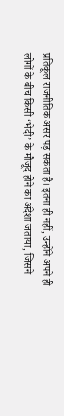प्रतिकूल राजनीतिक असर पड़ सकता है। इतना ही नहीं, उन्होंने अपने ही लोगों के बीच किसी ‘भेदी’ के मौजूद होने का अंदेशा जताया, जिसने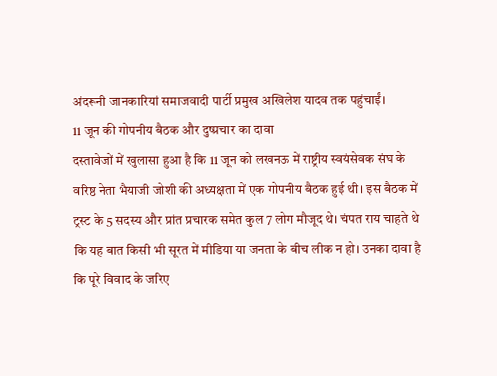अंदरूनी जानकारियां समाजवादी पार्टी प्रमुख अखिलेश यादव तक पहुंचाईं।
11 जून की गोपनीय बैठक और दुष्प्रचार का दावा
दस्तावेजों में खुलासा हुआ है कि 11 जून को लखनऊ में राष्ट्रीय स्वयंसेवक संघ के वरिष्ठ नेता भैयाजी जोशी की अध्यक्षता में एक गोपनीय बैठक हुई थी। इस बैठक में ट्रस्ट के 5 सदस्य और प्रांत प्रचारक समेत कुल 7 लोग मौजूद थे। चंपत राय चाहते थे कि यह बात किसी भी सूरत में मीडिया या जनता के बीच लीक न हो। उनका दावा है कि पूरे विवाद के जरिए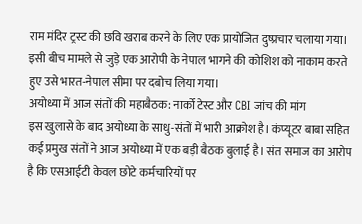राम मंदिर ट्रस्ट की छवि खराब करने के लिए एक प्रायोजित दुष्प्रचार चलाया गया। इसी बीच मामले से जुड़े एक आरोपी के नेपाल भागने की कोशिश को नाकाम करते हुए उसे भारत-नेपाल सीमा पर दबोच लिया गया।
अयोध्या में आज संतों की महाबैठक: नार्को टेस्ट और CBI जांच की मांग
इस खुलासे के बाद अयोध्या के साधु-संतों में भारी आक्रोश है। कंप्यूटर बाबा सहित कई प्रमुख संतों ने आज अयोध्या में एक बड़ी बैठक बुलाई है। संत समाज का आरोप है कि एसआईटी केवल छोटे कर्मचारियों पर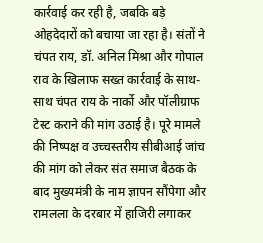कार्रवाई कर रही है, जबकि बड़े ओहदेदारों को बचाया जा रहा है। संतों ने चंपत राय, डॉ. अनिल मिश्रा और गोपाल राव के खिलाफ सख्त कार्रवाई के साथ-साथ चंपत राय के नार्को और पॉलीग्राफ टेस्ट कराने की मांग उठाई है। पूरे मामले की निष्पक्ष व उच्चस्तरीय सीबीआई जांच की मांग को लेकर संत समाज बैठक के बाद मुख्यमंत्री के नाम ज्ञापन सौंपेगा और रामलला के दरबार में हाजिरी लगाकर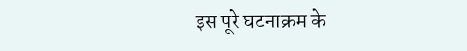इस पूरे घटनाक्रम के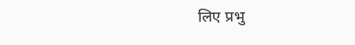लिए प्रभु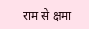राम से क्षमा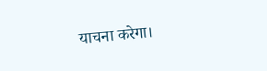याचना करेगा।